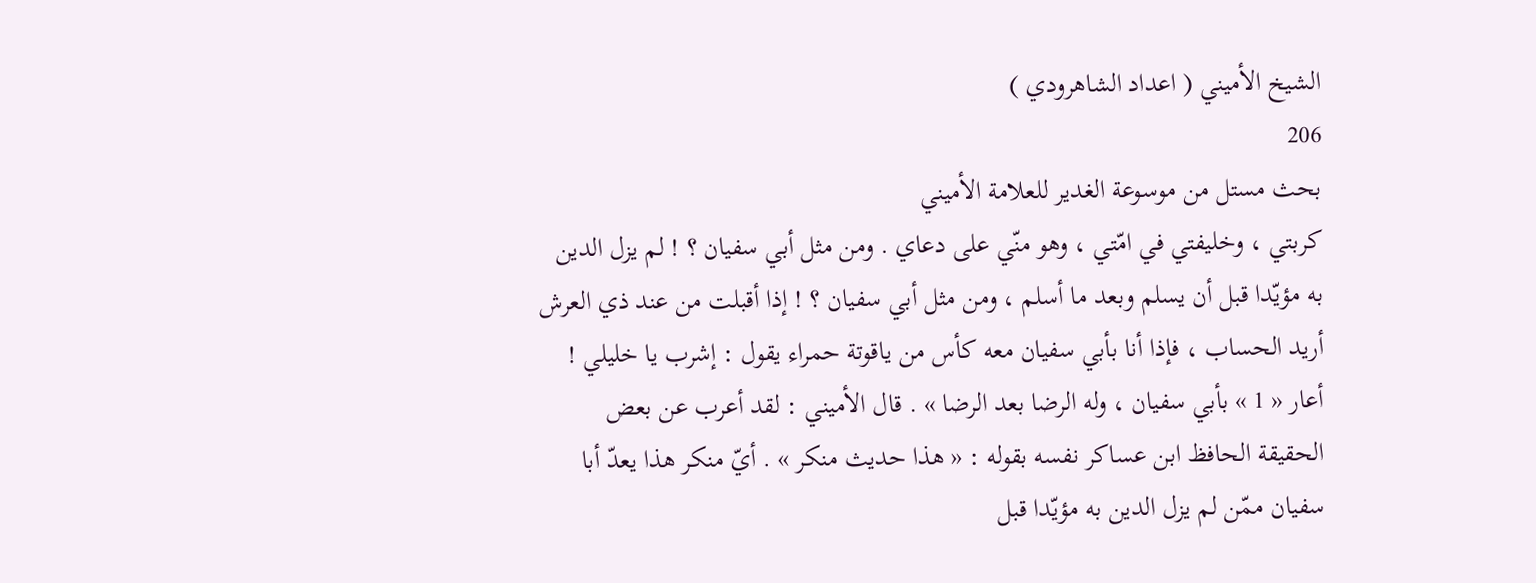الشيخ الأميني ( اعداد الشاهرودي )
206
بحث مستل من موسوعة الغدير للعلامة الأميني
كربتي ، وخليفتي في امّتي ، وهو منّي على دعاي . ومن مثل أبي سفيان ؟ ! لم يزل الدين به مؤيّدا قبل أن يسلم وبعد ما أسلم ، ومن مثل أبي سفيان ؟ ! إذا أقبلت من عند ذي العرش أريد الحساب ، فإذا أنا بأبي سفيان معه كأس من ياقوتة حمراء يقول : إشرب يا خليلي ! أعار « 1 » بأبي سفيان ، وله الرضا بعد الرضا » . قال الأميني : لقد أعرب عن بعض الحقيقة الحافظ ابن عساكر نفسه بقوله : « هذا حديث منكر » . أيّ منكر هذا يعدّ أبا سفيان ممّن لم يزل الدين به مؤيّدا قبل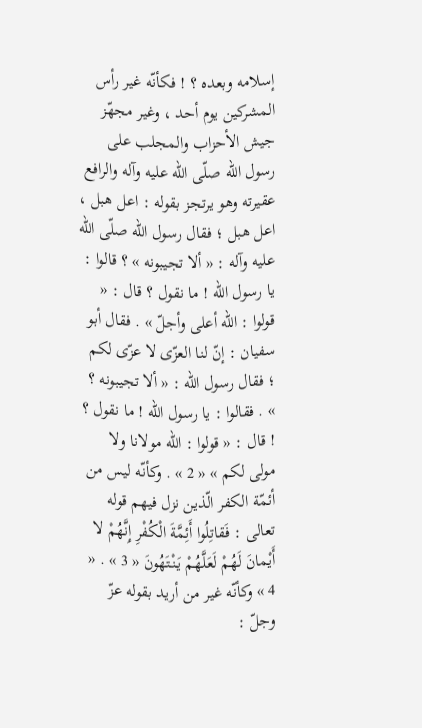إسلامه وبعده ؟ ! فكأنّه غير رأس المشركين يوم أحد ، وغير مجهّز جيش الأحزاب والمجلب على رسول اللّه صلّى اللّه عليه وآله والرافع عقيرته وهو يرتجز بقوله : اعل هبل ، اعل هبل ؛ فقال رسول اللّه صلّى اللّه عليه وآله : « ألا تجيبونه » ؟ قالوا : يا رسول اللّه ! ما نقول ؟ قال : « قولوا : اللّه أعلى وأجلّ » . فقال أبو سفيان : إنّ لنا العزّى لا عزّى لكم ؛ فقال رسول اللّه : « ألا تجيبونه ؟ » . فقالوا : يا رسول اللّه ! ما نقول ؟ ! قال : « قولوا : اللّه مولانا ولا مولى لكم » « 2 » . وكأنّه ليس من أئمّة الكفر الّذين نزل فيهم قوله تعالى : فَقاتِلُوا أَئِمَّةَ الْكُفْرِ إِنَّهُمْ لا أَيْمانَ لَهُمْ لَعَلَّهُمْ يَنْتَهُونَ « 3 » . « 4 » وكأنّه غير من أريد بقوله عزّ وجلّ :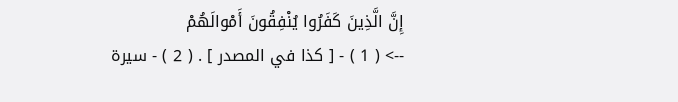إِنَّ الَّذِينَ كَفَرُوا يُنْفِقُونَ أَمْوالَهُمْ
--> ( 1 ) - [ كذا في المصدر ] . ( 2 ) - سيرة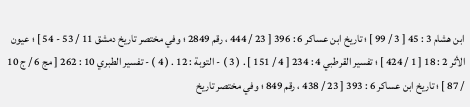ابن هشام 3 : 45 [ 3 / 99 ] ؛ تاريخ ابن عساكر 6 : 396 [ 23 / 444 ، رقم 2849 ؛ وفي مختصر تاريخ دمشق 11 / 53 - 54 ] ؛ عيون الأثر 2 : 18 [ 1 / 424 ] ؛ تفسير القرطبي 4 : 234 [ 4 / 151 ] . ( 3 ) - التوبة : 12 . ( 4 ) - تفسير الطبري 10 : 262 [ مج 6 / ج 10 / 87 ] ؛ تاريخ ابن عساكر 6 : 393 [ 23 / 438 ، رقم 849 ؛ وفي مختصر تاريخ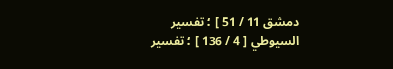دمشق 11 / 51 ] ؛ تفسير السيوطي [ 4 / 136 ] ؛ تفسير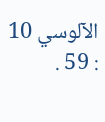الآلوسي 10 : 59 .